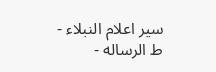سير اعلام النبلاء - ط الرساله -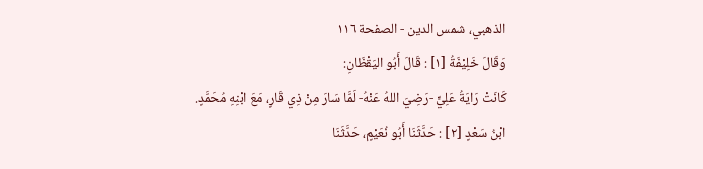الذهبي، شمس الدين - الصفحة ١١٦
وَقَالَ خَلِيْفَةُ [١] : قَالَ أَبُو اليَقْظَانِ:
كَانَتْ رَايَةُ عَلِيٍّ -رَضِيَ اللهُ عَنْهُ- لَمَّا سَارَ مِنْ ذِي قَارٍ، مَعَ ابْنِهِ مُحَمَّدٍ.
ابْنُ سَعْدٍ [٢] : حَدَّثَنَا أَبُو نُعَيْمٍ، حَدَّثَنَا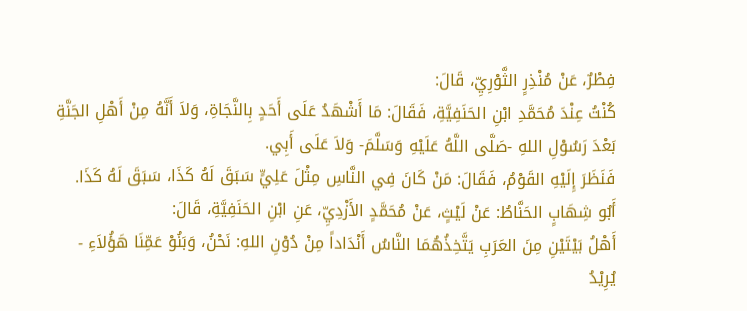فِطْرٌ، عَنْ مُنْذِرٍ الثَّوْرِيِّ، قَالَ:
كُنْتُ عِنْدَ مُحَمَّدِ ابْنِ الحَنَفِيَّةِ، فَقَالَ: مَا أَشْهَدُ عَلَى أَحَدٍ بِالنَّجَاةِ، وَلاَ أَنَّهُ مِنْ أَهْلِ الجَنَّةِ بَعْدَ رَسُوْلِ اللهِ -صَلَّى اللَّهُ عَلَيْهِ وَسَلَّمَ- وَلاَ عَلَى أَبِي.
فَنَظَرَ إِلَيْهِ القَوْمُ، فَقَالَ: مَنْ كَانَ فِي النَّاسِ مِثْلَ عَلِيٍّ سَبَقَ لَهُ كَذَا، سَبَقَ لَهُ كَذَا.
أَبُو شِهَابٍ الحَنَّاطُ: عَنْ لَيْثٍ، عَنْ مُحَمَّدٍ الأَزْدِيِّ، عَنِ ابْنِ الحَنَفِيَّةِ، قَالَ:
أَهْلُ بَيْتَيْنِ مِنَ العَرَبِ يَتَّخِذُهُمَا النَّاسُ أَنْدَاداً مِنْ دُوْنِ اللهِ: نَحْنُ، وَبَنُوْ عَمِّنَا هَؤُلاَءِ - يُرِيْدُ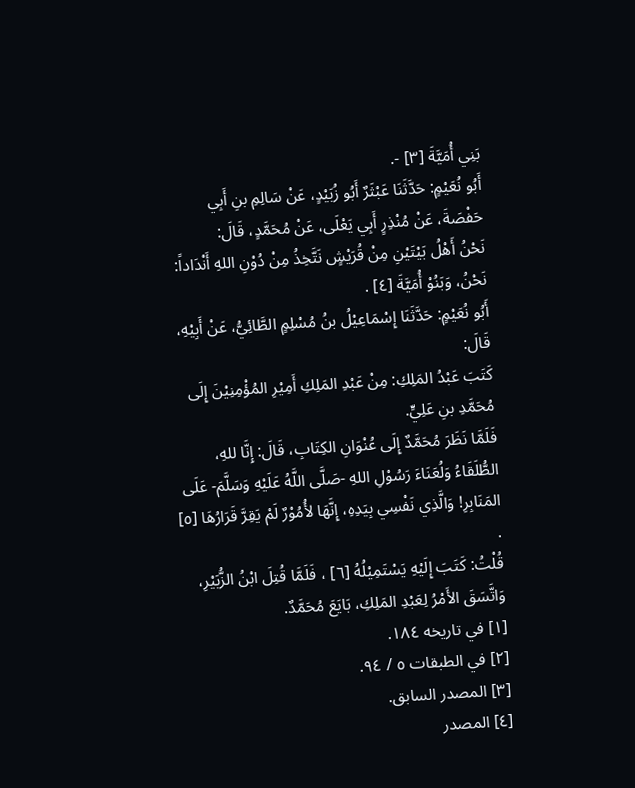بَنِي أُمَيَّةَ [٣] -.
أَبُو نُعَيْمٍ: حَدَّثَنَا عَبْثَرٌ أَبُو زُبَيْدٍ، عَنْ سَالِمِ بنِ أَبِي حَفْصَةَ، عَنْ مُنْذِرٍ أَبِي يَعْلَى، عَنْ مُحَمَّدٍ، قَالَ:
نَحْنُ أَهْلُ بَيْتَيْنِ مِنْ قُرَيْشٍ نَتَّخِذُ مِنْ دُوْنِ اللهِ أَنْدَاداً: نَحْنُ، وَبَنُوْ أُمَيَّةَ [٤] .
أَبُو نُعَيْمٍ: حَدَّثَنَا إِسْمَاعِيْلُ بنُ مُسْلِمٍ الطَّائِيُّ، عَنْ أَبِيْهِ، قَالَ:
كَتَبَ عَبْدُ المَلِكِ: مِنْ عَبْدِ المَلِكِ أَمِيْرِ المُؤْمِنِيْنَ إِلَى مُحَمَّدِ بنِ عَلِيٍّ.
فَلَمَّا نَظَرَ مُحَمَّدٌ إِلَى عُنْوَانِ الكِتَابِ، قَالَ: إِنَّا للهِ، الطُّلَقَاءُ وَلُعَنَاءَ رَسُوْلِ اللهِ -صَلَّى اللَّهُ عَلَيْهِ وَسَلَّمَ- عَلَى المَنَابِرِ! وَالَّذِي نَفْسِي بِيَدِهِ، إِنَّهَا لأُمُوْرٌ لَمْ يَقِرَّ قَرَارُهَا [٥] .
قُلْتُ: كَتَبَ إِلَيْهِ يَسْتَمِيْلُهُ [٦] ، فَلَمَّا قُتِلَ ابْنُ الزُّبَيْرِ، وَاتَّسَقَ الأَمْرُ لِعَبْدِ المَلِكِ، بَايَعَ مُحَمَّدٌ.
[١] في تاريخه ١٨٤.
[٢] في الطبقات ٥ / ٩٤.
[٣] المصدر السابق.
[٤] المصدر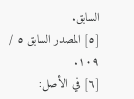السابق.
[٥] المصدر السابق ٥ / ١٠٩.
[٦] في الأصل: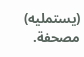(يستمليه) مصحفة.